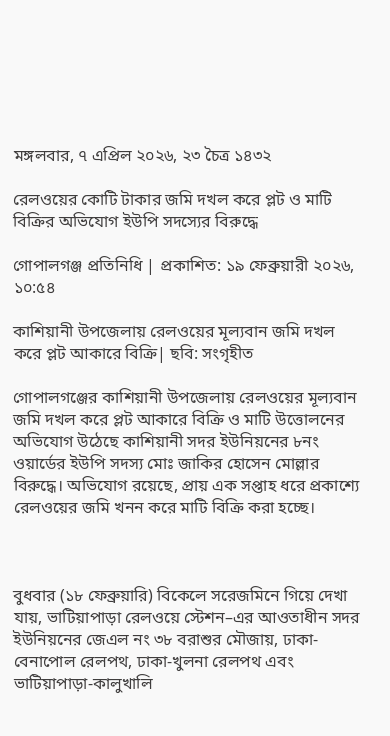মঙ্গলবার, ৭ এপ্রিল ২০২৬, ২৩ চৈত্র ১৪৩২

রেলওয়ের কোটি টাকার জমি দখল করে প্লট ও মাটি বিক্রির অভিযোগ ইউপি সদস্যের বিরুদ্ধে

গোপালগঞ্জ প্রতিনিধি | প্রকাশিত: ১৯ ফেব্রুয়ারী ২০২৬, ১০:৫৪

কাশিয়ানী উপজেলায় রেলওয়ের মূল্যবান জমি দখল করে প্লট আকারে বিক্রি| ছবি: সংগৃহীত

গোপালগঞ্জের কাশিয়ানী উপজেলায় রেলওয়ের মূল্যবান জমি দখল করে প্লট আকারে বিক্রি ও মাটি উত্তোলনের অভিযোগ উঠেছে কাশিয়ানী সদর ইউনিয়নের ৮নং ওয়ার্ডের ইউপি সদস্য মোঃ জাকির হোসেন মোল্লার বিরুদ্ধে। অভিযোগ রয়েছে, প্রায় এক সপ্তাহ ধরে প্রকাশ্যে রেলওয়ের জমি খনন করে মাটি বিক্রি করা হচ্ছে।



বুধবার (১৮ ফেব্রুয়ারি) বিকেলে সরেজমিনে গিয়ে দেখা যায়, ভাটিয়াপাড়া রেলওয়ে স্টেশন–এর আওতাধীন সদর ইউনিয়নের জেএল নং ৩৮ বরাশুর মৌজায়, ঢাকা-বেনাপোল রেলপথ, ঢাকা-খুলনা রেলপথ এবং ভাটিয়াপাড়া-কালুখালি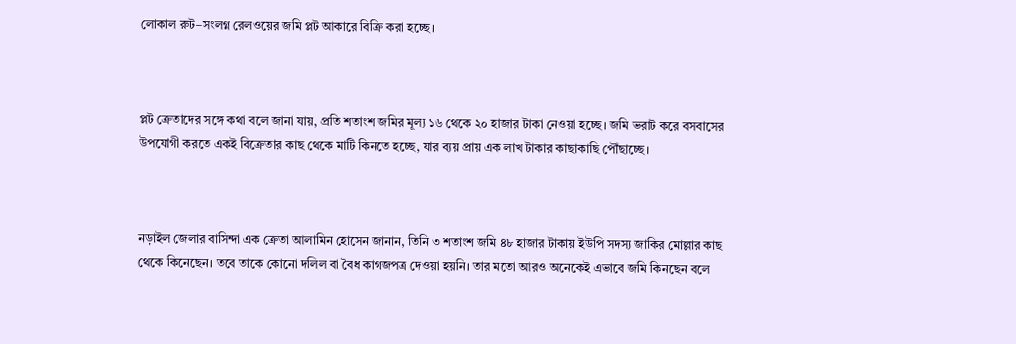লোকাল রুট–সংলগ্ন রেলওয়ের জমি প্লট আকারে বিক্রি করা হচ্ছে।



প্লট ক্রেতাদের সঙ্গে কথা বলে জানা যায়, প্রতি শতাংশ জমির মূল্য ১৬ থেকে ২০ হাজার টাকা নেওয়া হচ্ছে। জমি ভরাট করে বসবাসের উপযোগী করতে একই বিক্রেতার কাছ থেকে মাটি কিনতে হচ্ছে, যার ব্যয় প্রায় এক লাখ টাকার কাছাকাছি পৌঁছাচ্ছে।



নড়াইল জেলার বাসিন্দা এক ক্রেতা আলামিন হোসেন জানান, তিনি ৩ শতাংশ জমি ৪৮ হাজার টাকায় ইউপি সদস্য জাকির মোল্লার কাছ থেকে কিনেছেন। তবে তাকে কোনো দলিল বা বৈধ কাগজপত্র দেওয়া হয়নি। তার মতো আরও অনেকেই এভাবে জমি কিনছেন বলে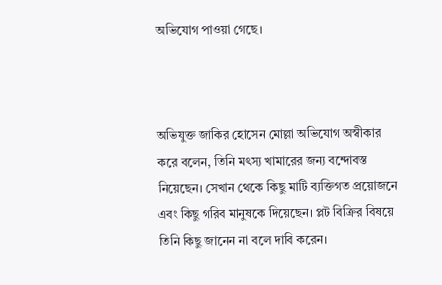অভিযোগ পাওয়া গেছে।



অভিযুক্ত জাকির হোসেন মোল্লা অভিযোগ অস্বীকার করে বলেন, তিনি মৎস্য খামারের জন্য বন্দোবস্ত নিয়েছেন। সেখান থেকে কিছু মাটি ব্যক্তিগত প্রয়োজনে এবং কিছু গরিব মানুষকে দিয়েছেন। প্লট বিক্রির বিষয়ে তিনি কিছু জানেন না বলে দাবি করেন।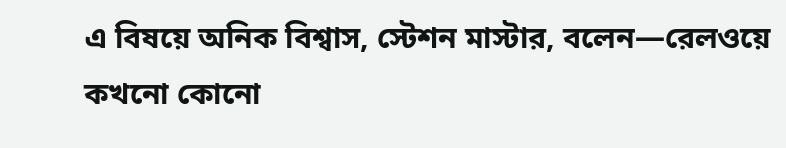এ বিষয়ে অনিক বিশ্বাস, স্টেশন মাস্টার, বলেন—রেলওয়ে কখনো কোনো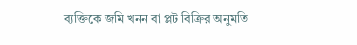ব্যক্তিকে জমি খনন বা প্লট বিক্রির অনুমতি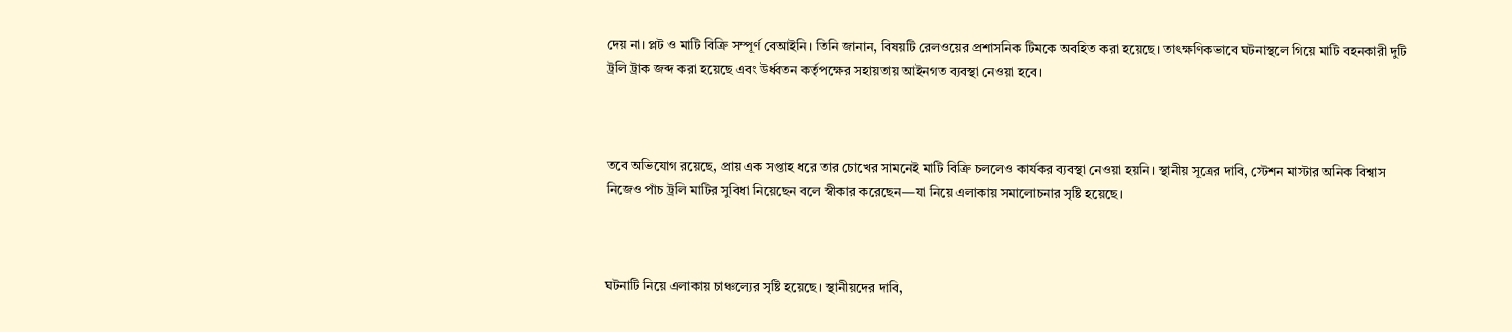দেয় না। প্লট ও মাটি বিক্রি সম্পূর্ণ বেআইনি। তিনি জানান, বিষয়টি রেলওয়ের প্রশাসনিক টিমকে অবহিত করা হয়েছে। তাৎক্ষণিকভাবে ঘটনাস্থলে গিয়ে মাটি বহনকারী দুটি ট্রলি ট্রাক জব্দ করা হয়েছে এবং উর্ধ্বতন কর্তৃপক্ষের সহায়তায় আইনগত ব্যবস্থা নেওয়া হবে।



তবে অভিযোগ রয়েছে, প্রায় এক সপ্তাহ ধরে তার চোখের সামনেই মাটি বিক্রি চললেও কার্যকর ব্যবস্থা নেওয়া হয়নি। স্থানীয় সূত্রের দাবি, স্টেশন মাস্টার অনিক বিশ্বাস নিজেও পাঁচ ট্রলি মাটির সুবিধা নিয়েছেন বলে স্বীকার করেছেন—যা নিয়ে এলাকায় সমালোচনার সৃষ্টি হয়েছে।



ঘটনাটি নিয়ে এলাকায় চাঞ্চল্যের সৃষ্টি হয়েছে। স্থানীয়দের দাবি,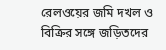রেলওয়ের জমি দখল ও বিক্রির সঙ্গে জড়িতদের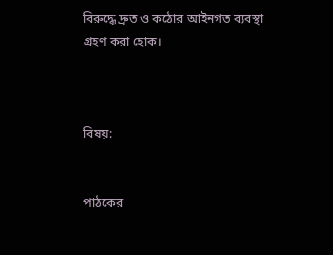বিরুদ্ধে দ্রুত ও কঠোর আইনগত ব্যবস্থা গ্রহণ করা হোক।



বিষয়:


পাঠকের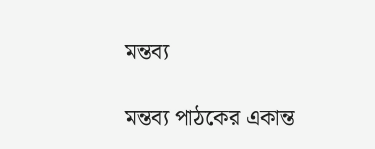মন্তব্য

মন্তব্য পাঠকের একান্ত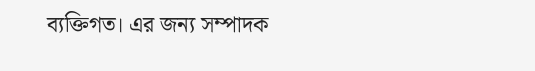ব্যক্তিগত। এর জন্য সম্পাদক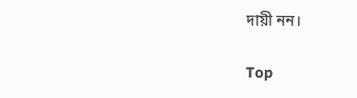দায়ী নন।

Top